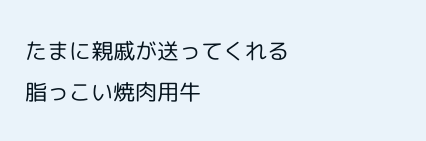たまに親戚が送ってくれる脂っこい焼肉用牛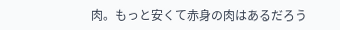肉。もっと安くて赤身の肉はあるだろう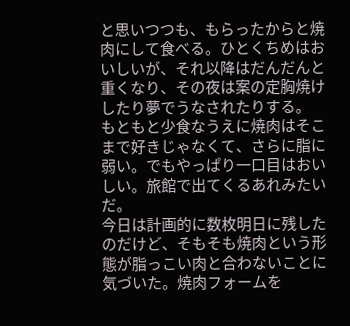と思いつつも、もらったからと焼肉にして食べる。ひとくちめはおいしいが、それ以降はだんだんと重くなり、その夜は案の定胸焼けしたり夢でうなされたりする。
もともと少食なうえに焼肉はそこまで好きじゃなくて、さらに脂に弱い。でもやっぱり一口目はおいしい。旅館で出てくるあれみたいだ。
今日は計画的に数枚明日に残したのだけど、そもそも焼肉という形態が脂っこい肉と合わないことに気づいた。焼肉フォームを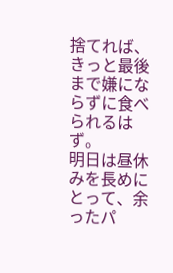捨てれば、きっと最後まで嫌にならずに食べられるはず。
明日は昼休みを長めにとって、余ったパ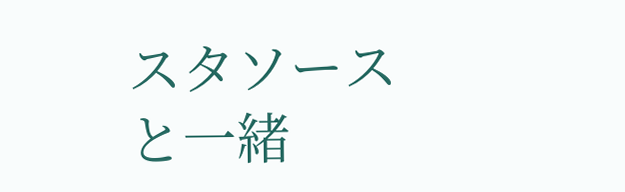スタソースと一緒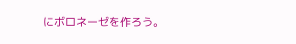にボロネーゼを作ろう。